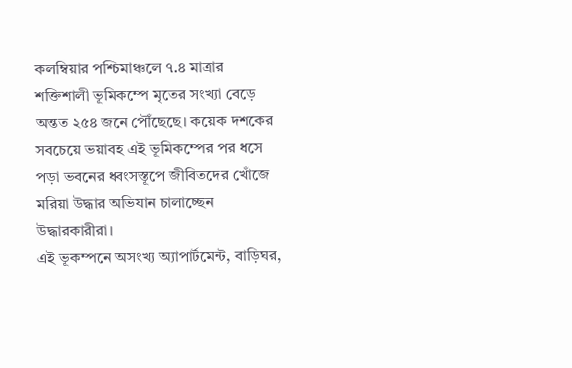কলম্বিয়ার পশ্চিমাঞ্চলে ৭.৪ মাত্রার শক্তিশালী ভূমিকম্পে মৃতের সংখ্যা বেড়ে অন্তত ২৫৪ জনে পৌঁছেছে। কয়েক দশকের সবচেয়ে ভয়াবহ এই ভূমিকম্পের পর ধসে পড়া ভবনের ধ্বংসস্তূপে জীবিতদের খোঁজে মরিয়া উদ্ধার অভিযান চালাচ্ছেন উদ্ধারকারীরা।
এই ভূকম্পনে অসংখ্য অ্যাপার্টমেন্ট, বাড়িঘর,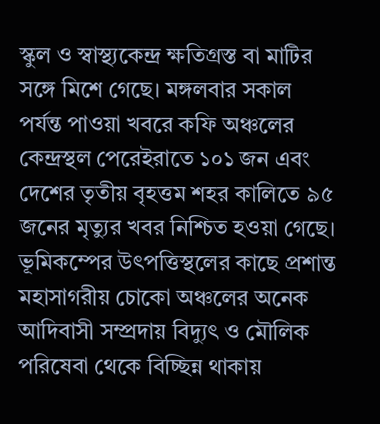স্কুল ও স্বাস্থ্যকেন্দ্র ক্ষতিগ্রস্ত বা মাটির সঙ্গে মিশে গেছে। মঙ্গলবার সকাল পর্যন্ত পাওয়া খবরে কফি অঞ্চলের কেন্দ্রস্থল পেরেইরাতে ১০১ জন এবং দেশের তৃতীয় বৃহত্তম শহর কালিতে ৯৫ জনের মৃত্যুর খবর নিশ্চিত হওয়া গেছে। ভূমিকম্পের উৎপত্তিস্থলের কাছে প্রশান্ত মহাসাগরীয় চোকো অঞ্চলের অনেক আদিবাসী সম্প্রদায় বিদ্যুৎ ও মৌলিক পরিষেবা থেকে বিচ্ছিন্ন থাকায়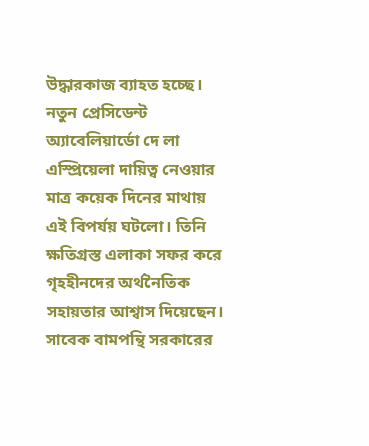উদ্ধারকাজ ব্যাহত হচ্ছে।
নতুন প্রেসিডেন্ট অ্যাবেলিয়ার্ডো দে লা এস্প্রিয়েলা দায়িত্ব নেওয়ার মাত্র কয়েক দিনের মাথায় এই বিপর্যয় ঘটলো। তিনি ক্ষতিগ্রস্ত এলাকা সফর করে গৃহহীনদের অর্থনৈতিক সহায়তার আশ্বাস দিয়েছেন। সাবেক বামপন্থি সরকারের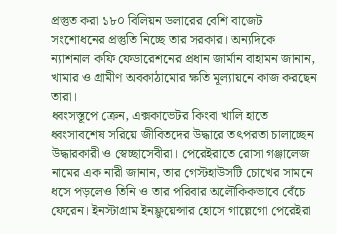প্রস্তুত করা ১৮০ বিলিয়ন ডলারের বেশি বাজেট সংশোধনের প্রস্তুতি নিচ্ছে তার সরকার। অন্যদিকে ন্যাশনাল কফি ফেডারেশনের প্রধান জার্মান বাহামন জানান, খামার ও গ্রামীণ অবকাঠামোর ক্ষতি মূল্যায়নে কাজ করছেন তারা।
ধ্বংসস্তূপে ক্রেন, এক্সকাভেটর কিংবা খালি হাতে ধ্বংসাবশেষ সরিয়ে জীবিতদের উদ্ধারে তৎপরতা চালাচ্ছেন উদ্ধারকারী ও স্বেচ্ছাসেবীরা। পেরেইরাতে রোসা গঞ্জালেজ নামের এক নারী জানান, তার গেস্টহাউসটি চোখের সামনে ধসে পড়লেও তিনি ও তার পরিবার অলৌকিকভাবে বেঁচে ফেরেন। ইনস্টাগ্রাম ইনফ্লুয়েন্সার হোসে গাল্লেগো পেরেইরা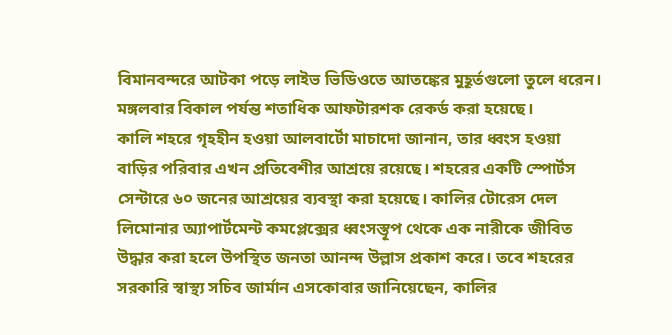বিমানবন্দরে আটকা পড়ে লাইভ ভিডিওতে আতঙ্কের মুহূর্তগুলো তুলে ধরেন। মঙ্গলবার বিকাল পর্যন্ত শতাধিক আফটারশক রেকর্ড করা হয়েছে।
কালি শহরে গৃহহীন হওয়া আলবার্টো মাচাদো জানান, তার ধ্বংস হওয়া বাড়ির পরিবার এখন প্রতিবেশীর আশ্রয়ে রয়েছে। শহরের একটি স্পোর্টস সেন্টারে ৬০ জনের আশ্রয়ের ব্যবস্থা করা হয়েছে। কালির টোরেস দেল লিমোনার অ্যাপার্টমেন্ট কমপ্লেক্সের ধ্বংসস্তূপ থেকে এক নারীকে জীবিত উদ্ধার করা হলে উপস্থিত জনতা আনন্দ উল্লাস প্রকাশ করে। তবে শহরের সরকারি স্বাস্থ্য সচিব জার্মান এসকোবার জানিয়েছেন, কালির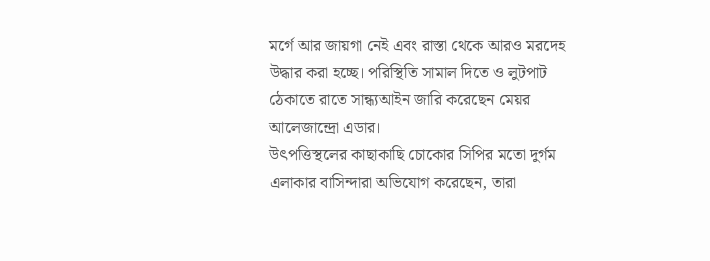মর্গে আর জায়গা নেই এবং রাস্তা থেকে আরও মরদেহ উদ্ধার করা হচ্ছে। পরিস্থিতি সামাল দিতে ও লুটপাট ঠেকাতে রাতে সান্ধ্যআইন জারি করেছেন মেয়র আলেজান্দ্রো এডার।
উৎপত্তিস্থলের কাছাকাছি চোকোর সিপির মতো দুর্গম এলাকার বাসিন্দারা অভিযোগ করেছেন, তারা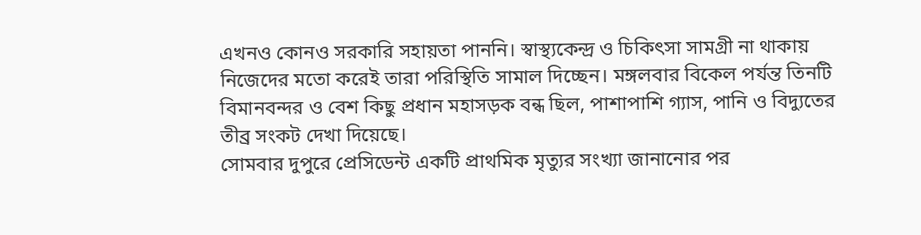এখনও কোনও সরকারি সহায়তা পাননি। স্বাস্থ্যকেন্দ্র ও চিকিৎসা সামগ্রী না থাকায় নিজেদের মতো করেই তারা পরিস্থিতি সামাল দিচ্ছেন। মঙ্গলবার বিকেল পর্যন্ত তিনটি বিমানবন্দর ও বেশ কিছু প্রধান মহাসড়ক বন্ধ ছিল, পাশাপাশি গ্যাস, পানি ও বিদ্যুতের তীব্র সংকট দেখা দিয়েছে।
সোমবার দুপুরে প্রেসিডেন্ট একটি প্রাথমিক মৃত্যুর সংখ্যা জানানোর পর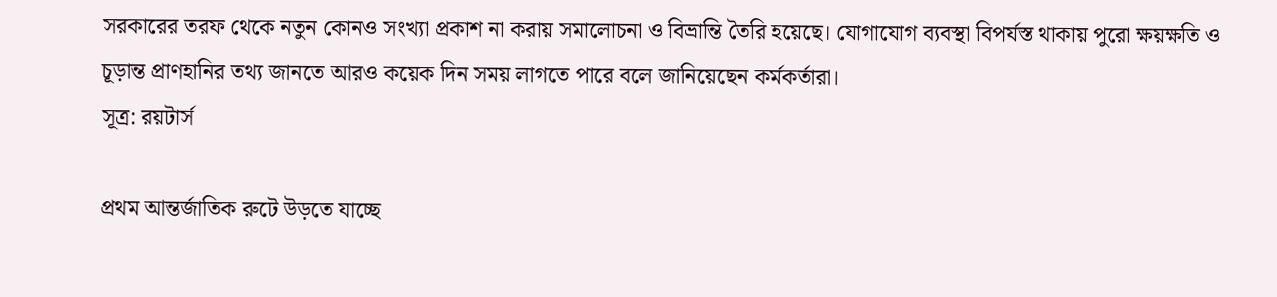সরকারের তরফ থেকে নতুন কোনও সংখ্যা প্রকাশ না করায় সমালোচনা ও বিভ্রান্তি তৈরি হয়েছে। যোগাযোগ ব্যবস্থা বিপর্যস্ত থাকায় পুরো ক্ষয়ক্ষতি ও চূড়ান্ত প্রাণহানির তথ্য জানতে আরও কয়েক দিন সময় লাগতে পারে বলে জানিয়েছেন কর্মকর্তারা।
সূত্র: রয়টার্স

প্রথম আন্তর্জাতিক রুটে উড়তে যাচ্ছে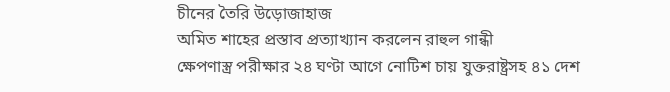চীনের তৈরি উড়োজাহাজ
অমিত শাহের প্রস্তাব প্রত্যাখ্যান করলেন রাহুল গান্ধী
ক্ষেপণাস্ত্র পরীক্ষার ২৪ ঘণ্টা আগে নোটিশ চায় যুক্তরাষ্ট্রসহ ৪১ দেশ